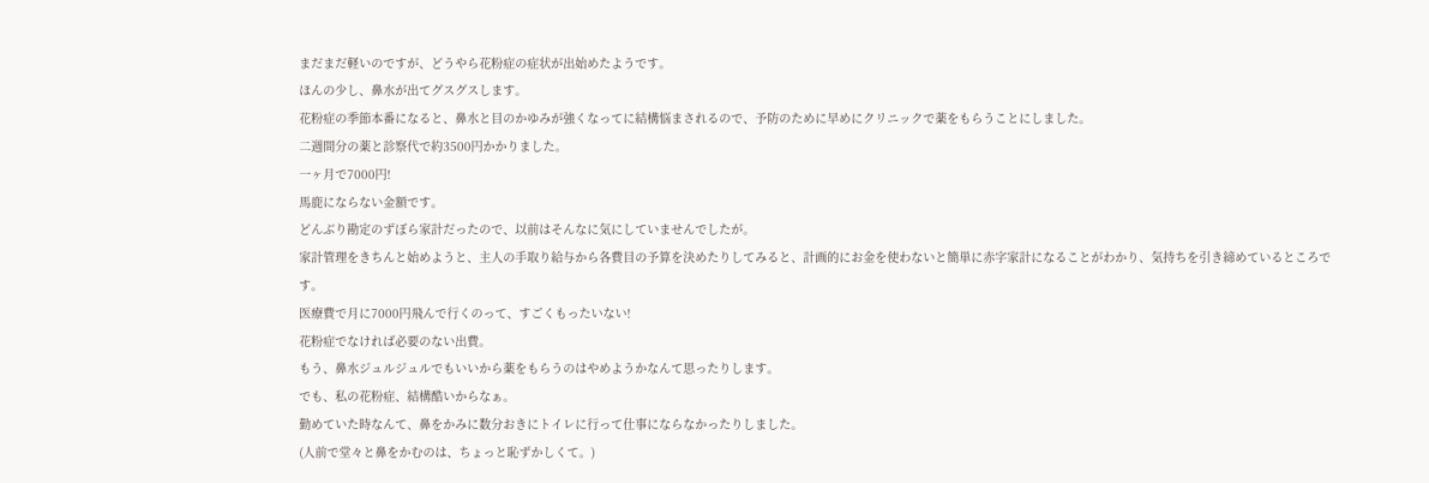まだまだ軽いのですが、どうやら花粉症の症状が出始めたようです。
ほんの少し、鼻水が出てグスグスします。
花粉症の季節本番になると、鼻水と目のかゆみが強くなってに結構悩まされるので、予防のために早めにクリニックで薬をもらうことにしました。
二週間分の薬と診察代で約3500円かかりました。
一ヶ月で7000円!
馬鹿にならない金額です。
どんぶり勘定のずぼら家計だったので、以前はそんなに気にしていませんでしたが。
家計管理をきちんと始めようと、主人の手取り給与から各費目の予算を決めたりしてみると、計画的にお金を使わないと簡単に赤字家計になることがわかり、気持ちを引き締めているところです。
医療費で月に7000円飛んで行くのって、すごくもったいない!
花粉症でなければ必要のない出費。
もう、鼻水ジュルジュルでもいいから薬をもらうのはやめようかなんて思ったりします。
でも、私の花粉症、結構酷いからなぁ。
勤めていた時なんて、鼻をかみに数分おきにトイレに行って仕事にならなかったりしました。
(人前で堂々と鼻をかむのは、ちょっと恥ずかしくて。)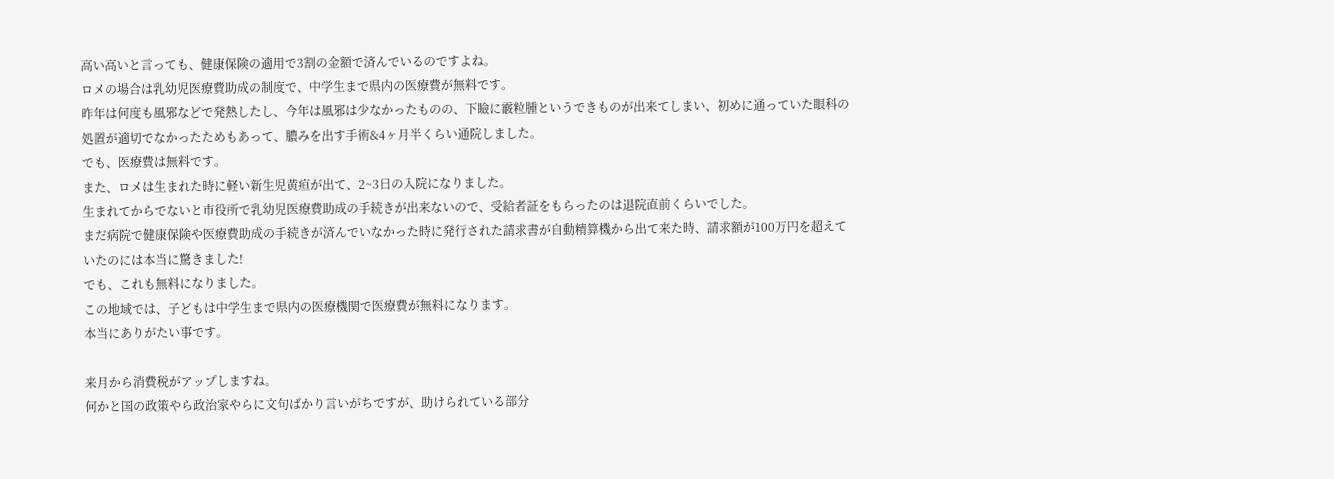高い高いと言っても、健康保険の適用で3割の金額で済んでいるのですよね。
ロメの場合は乳幼児医療費助成の制度で、中学生まで県内の医療費が無料です。
昨年は何度も風邪などで発熱したし、今年は風邪は少なかったものの、下瞼に霰粒腫というできものが出来てしまい、初めに通っていた眼科の処置が適切でなかったためもあって、膿みを出す手術&4ヶ月半くらい通院しました。
でも、医療費は無料です。
また、ロメは生まれた時に軽い新生児黄疸が出て、2~3日の入院になりました。
生まれてからでないと市役所で乳幼児医療費助成の手続きが出来ないので、受給者証をもらったのは退院直前くらいでした。
まだ病院で健康保険や医療費助成の手続きが済んでいなかった時に発行された請求書が自動精算機から出て来た時、請求額が100万円を超えていたのには本当に驚きました!
でも、これも無料になりました。
この地域では、子どもは中学生まで県内の医療機関で医療費が無料になります。
本当にありがたい事です。

来月から消費税がアップしますね。
何かと国の政策やら政治家やらに文句ばかり言いがちですが、助けられている部分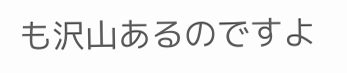も沢山あるのですよ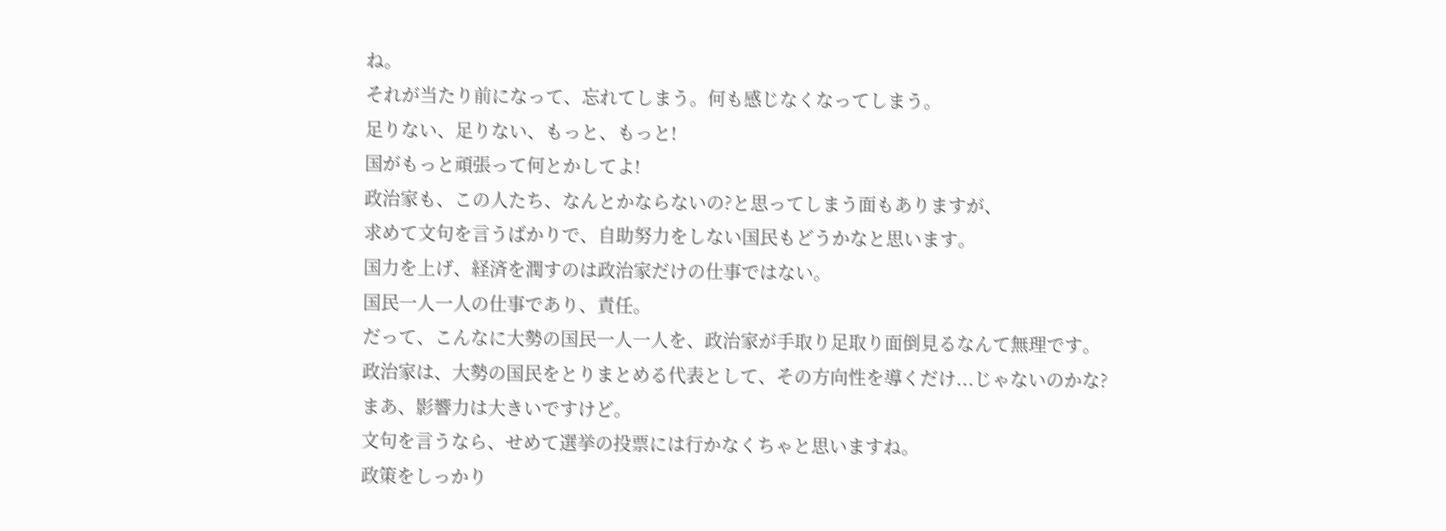ね。
それが当たり前になって、忘れてしまう。何も感じなくなってしまう。
足りない、足りない、もっと、もっと!
国がもっと頑張って何とかしてよ!
政治家も、この人たち、なんとかならないの?と思ってしまう面もありますが、
求めて文句を言うばかりで、自助努力をしない国民もどうかなと思います。
国力を上げ、経済を潤すのは政治家だけの仕事ではない。
国民一人一人の仕事であり、責任。
だって、こんなに大勢の国民一人一人を、政治家が手取り足取り面倒見るなんて無理です。
政治家は、大勢の国民をとりまとめる代表として、その方向性を導くだけ...じゃないのかな?
まあ、影響力は大きいですけど。
文句を言うなら、せめて選挙の投票には行かなくちゃと思いますね。
政策をしっかり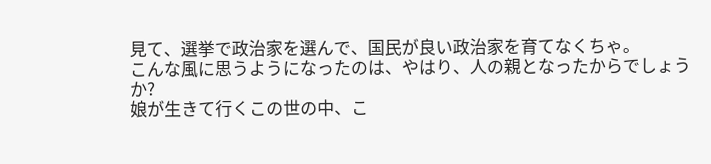見て、選挙で政治家を選んで、国民が良い政治家を育てなくちゃ。
こんな風に思うようになったのは、やはり、人の親となったからでしょうか?
娘が生きて行くこの世の中、こ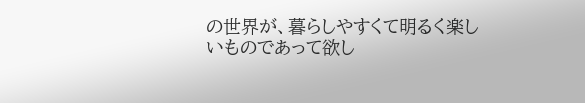の世界が、暮らしやすくて明るく楽しいものであって欲し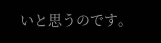いと思うのです。